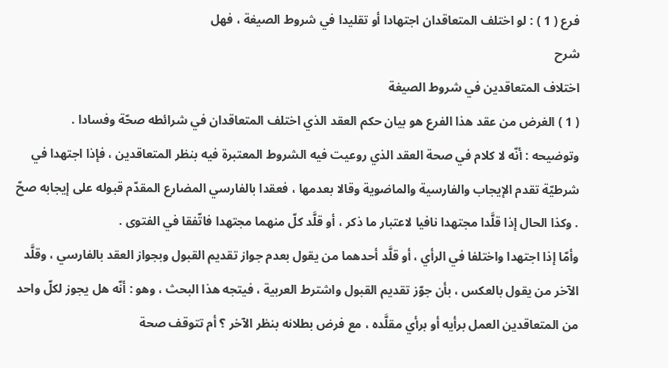فرع ( 1 ) : لو اختلف المتعاقدان اجتهادا أو تقليدا في شروط الصيغة ، فهل
شرح
اختلاف المتعاقدين في شروط الصيغة
( 1 ) الغرض من عقد هذا الفرع هو بيان حكم العقد الذي اختلف المتعاقدان في شرائطه صحّة وفسادا .
وتوضيحه : أنّه لا كلام في صحة العقد الذي روعيت فيه الشروط المعتبرة فيه بنظر المتعاقدين ، فإذا اجتهدا في شرطيّة تقدم الإيجاب والفارسية والماضوية وقالا بعدمها ، فعقدا بالفارسي المضارع المقدّم قبوله على إيجابه صحّ . وكذا الحال إذا قلَّدا مجتهدا نافيا لاعتبار ما ذكر ، أو قلَّد كلّ منهما مجتهدا فاتّفقا في الفتوى .
وأمّا إذا اجتهدا واختلفا في الرأي ، أو قلَّد أحدهما من يقول بعدم جواز تقديم القبول وبجواز العقد بالفارسي ، وقلَّد الآخر من يقول بالعكس ، بأن جوّز تقديم القبول واشترط العربية ، فيتجه هذا البحث ، وهو : أنّه هل يجوز لكلّ واحد من المتعاقدين العمل برأيه أو برأي مقلَّده ، مع فرض بطلانه بنظر الآخر ؟ أم تتوقف صحة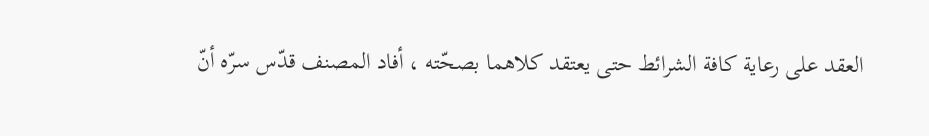العقد على رعاية كافة الشرائط حتى يعتقد كلاهما بصحّته ، أفاد المصنف قدّس سرّه أنّ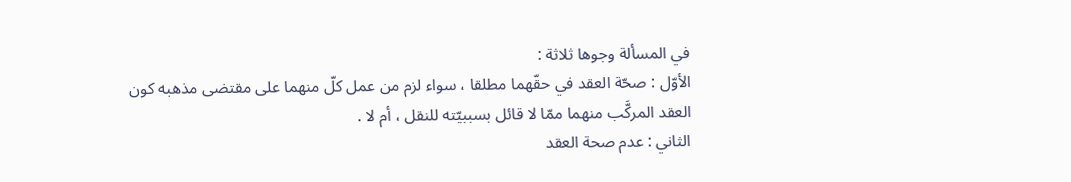في المسألة وجوها ثلاثة :
الأوّل : صحّة العقد في حقّهما مطلقا ، سواء لزم من عمل كلّ منهما على مقتضى مذهبه كون العقد المركَّب منهما ممّا لا قائل بسببيّته للنقل ، أم لا .
الثاني : عدم صحة العقد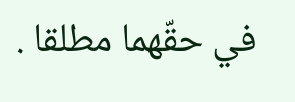في حقّهما مطلقا .